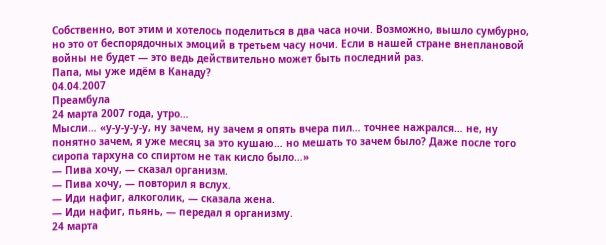Собственно, вот этим и хотелось поделиться в два часа ночи. Возможно, вышло сумбурно, но это от беспорядочных эмоций в третьем часу ночи. Если в нашей стране внеплановой войны не будет — это ведь действительно может быть последний раз.
Папа, мы уже идём в Канаду?
04.04.2007
Преамбула
24 марта 2007 года, утро…
Мысли… «у-у-у-у-у, ну зачем, ну зачем я опять вчера пил… точнее нажрался… не, ну понятно зачем, я уже месяц за это кушаю… но мешать то зачем было? Даже после того сиропа тархуна со спиртом не так кисло было…»
— Пива хочу, — сказал организм.
— Пива хочу, — повторил я вслух.
— Иди нафиг, алкоголик, — сказала жена.
— Иди нафиг, пьянь, — передал я организму.
24 марта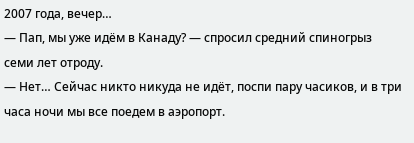2007 года, вечер…
— Пап, мы уже идём в Канаду? — спросил средний спиногрыз семи лет отроду.
— Нет… Сейчас никто никуда не идёт, поспи пару часиков, и в три часа ночи мы все поедем в аэропорт.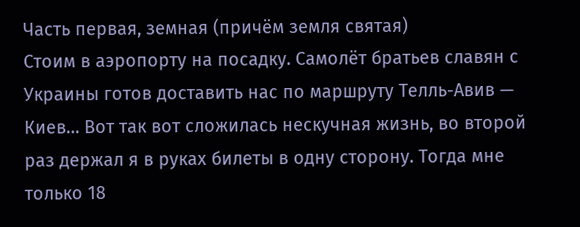Часть первая, земная (причём земля святая)
Стоим в аэропорту на посадку. Самолёт братьев славян с Украины готов доставить нас по маршруту Телль-Авив — Киев… Вот так вот сложилась нескучная жизнь, во второй раз держал я в руках билеты в одну сторону. Тогда мне только 18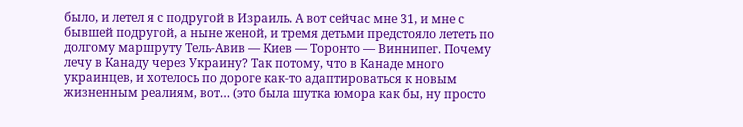было, и летел я с подругой в Израиль. А вот сейчас мне 31, и мне с бывшей подругой, а ныне женой, и тремя детьми предстояло лететь по долгому маршруту Тель-Авив — Киев — Торонто — Виннипег. Почему лечу в Канаду через Украину? Так потому, что в Канаде много украинцев, и хотелось по дороге как-то адаптироваться к новым жизненным реалиям, вот… (это была шутка юмора как бы, ну просто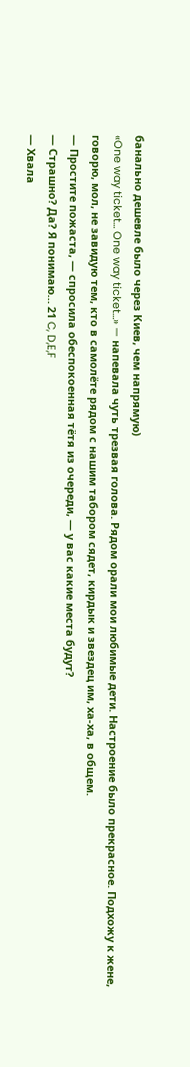банально дешевле было через Киев, чем напрямую)
«One way ticket… One way ticket…» — напевала чуть трезвая голова. Рядом орали мои любимые дети. Настроение было прекрасное. Подхожу к жене, говорю, мол, не завидую тем, кто в самолёте рядом с нашим табором сядет, кирдык и звездец им, ха-ха, в общем.
— Простите пожаста, — спросила обеспокоенная тётя из очереди, — у вас какие места будут?
— Страшно? Да? Я понимаю… 21 C, D,E,F
— Хвала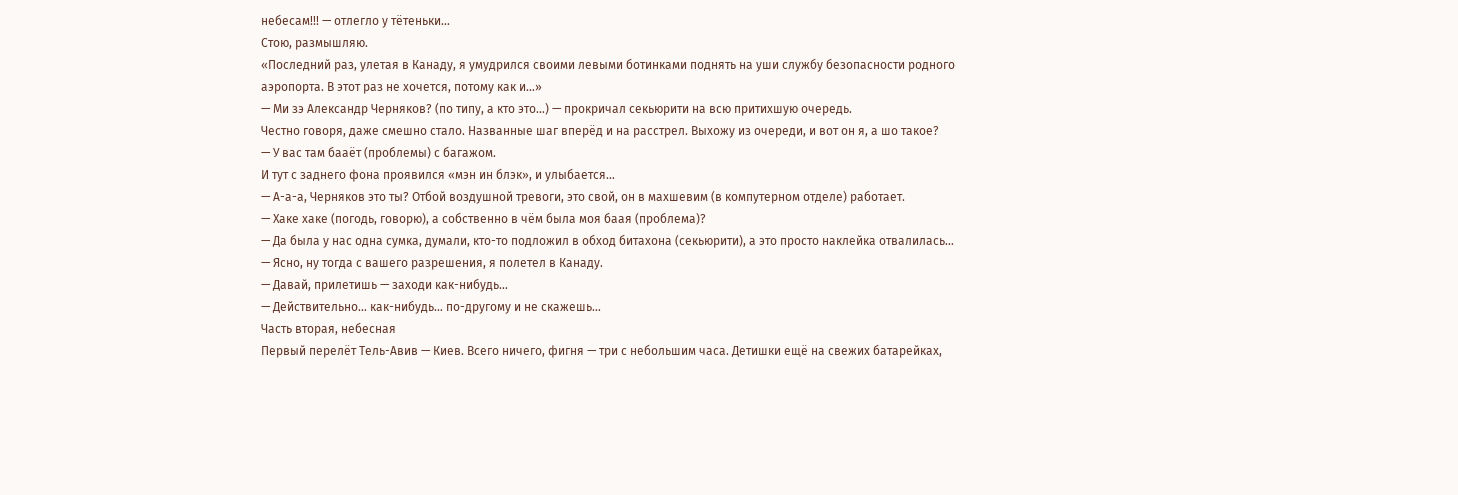небесам!!! — отлегло у тётеньки…
Стою, размышляю.
«Последний раз, улетая в Канаду, я умудрился своими левыми ботинками поднять на уши службу безопасности родного аэропорта. В этот раз не хочется, потому как и…»
— Ми зэ Александр Черняков? (по типу, а кто это…) — прокричал секьюрити на всю притихшую очередь.
Честно говоря, даже смешно стало. Названные шаг вперёд и на расстрел. Выхожу из очереди, и вот он я, а шо такое?
— У вас там бааёт (проблемы) с багажом.
И тут с заднего фона проявился «мэн ин блэк», и улыбается…
— А-а-а, Черняков это ты? Отбой воздушной тревоги, это свой, он в махшевим (в компутерном отделе) работает.
— Хаке хаке (погодь, говорю), а собственно в чём была моя баая (проблема)?
— Да была у нас одна сумка, думали, кто-то подложил в обход битахона (секьюрити), а это просто наклейка отвалилась…
— Ясно, ну тогда с вашего разрешения, я полетел в Канаду.
— Давай, прилетишь — заходи как-нибудь…
— Действительно… как-нибудь… по-другому и не скажешь…
Часть вторая, небесная
Первый перелёт Тель-Авив — Киев. Всего ничего, фигня — три с небольшим часа. Детишки ещё на свежих батарейках,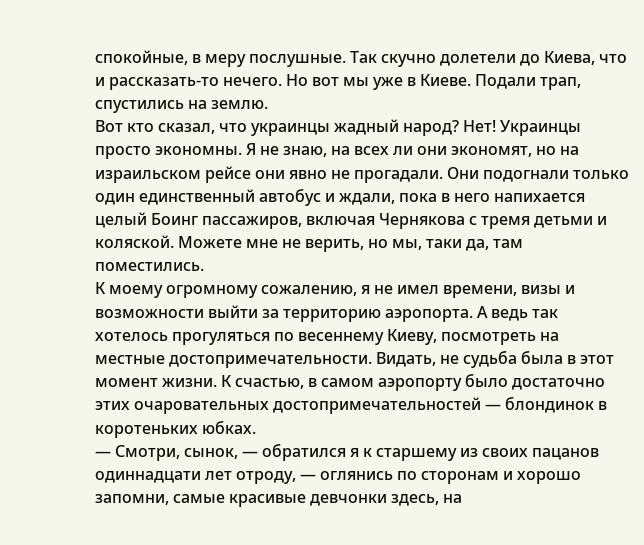спокойные, в меру послушные. Так скучно долетели до Киева, что и рассказать-то нечего. Но вот мы уже в Киеве. Подали трап, спустились на землю.
Вот кто сказал, что украинцы жадный народ? Нет! Украинцы просто экономны. Я не знаю, на всех ли они экономят, но на израильском рейсе они явно не прогадали. Они подогнали только один единственный автобус и ждали, пока в него напихается целый Боинг пассажиров, включая Чернякова с тремя детьми и коляской. Можете мне не верить, но мы, таки да, там поместились.
К моему огромному сожалению, я не имел времени, визы и возможности выйти за территорию аэропорта. А ведь так хотелось прогуляться по весеннему Киеву, посмотреть на местные достопримечательности. Видать, не судьба была в этот момент жизни. К счастью, в самом аэропорту было достаточно этих очаровательных достопримечательностей — блондинок в коротеньких юбках.
— Смотри, сынок, — обратился я к старшему из своих пацанов одиннадцати лет отроду, — оглянись по сторонам и хорошо запомни, самые красивые девчонки здесь, на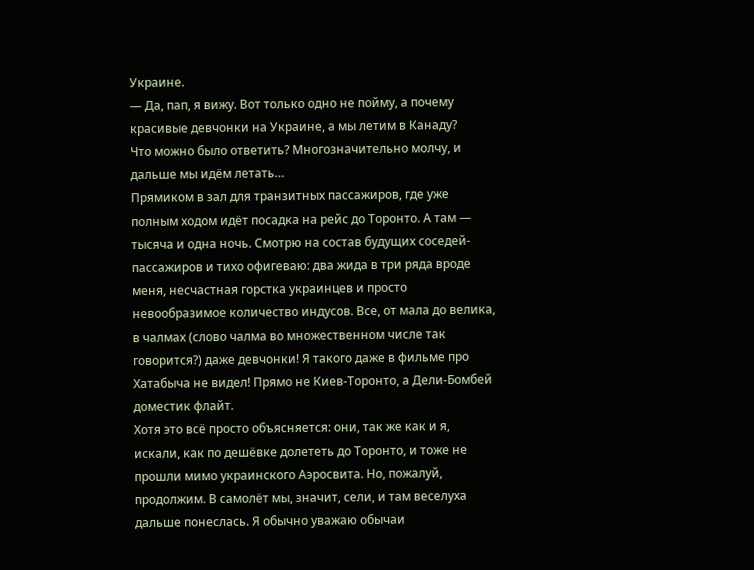Украине.
— Да, пап, я вижу. Вот только одно не пойму, а почему красивые девчонки на Украине, а мы летим в Канаду?
Что можно было ответить? Многозначительно молчу, и дальше мы идём летать…
Прямиком в зал для транзитных пассажиров, где уже полным ходом идёт посадка на рейс до Торонто. А там — тысяча и одна ночь. Смотрю на состав будущих соседей-пассажиров и тихо офигеваю: два жида в три ряда вроде меня, несчастная горстка украинцев и просто невообразимое количество индусов. Все, от мала до велика, в чалмах (слово чалма во множественном числе так говорится?) даже девчонки! Я такого даже в фильме про Хатабыча не видел! Прямо не Киев-Торонто, а Дели-Бомбей доместик флайт.
Хотя это всё просто объясняется: они, так же как и я, искали, как по дешёвке долететь до Торонто, и тоже не прошли мимо украинского Аэросвита. Но, пожалуй, продолжим. В самолёт мы, значит, сели, и там веселуха дальше понеслась. Я обычно уважаю обычаи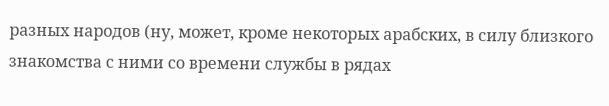разных народов (ну, может, кроме некоторых арабских, в силу близкого знакомства с ними со времени службы в рядах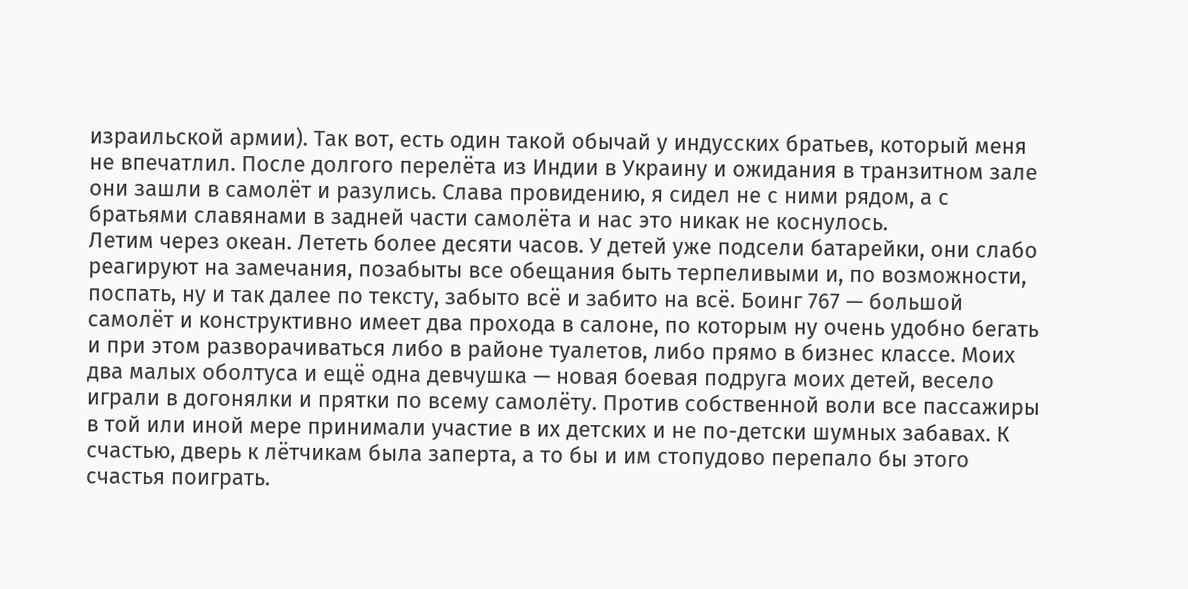израильской армии). Так вот, есть один такой обычай у индусских братьев, который меня не впечатлил. После долгого перелёта из Индии в Украину и ожидания в транзитном зале они зашли в самолёт и разулись. Слава провидению, я сидел не с ними рядом, а с братьями славянами в задней части самолёта и нас это никак не коснулось.
Летим через океан. Лететь более десяти часов. У детей уже подсели батарейки, они слабо реагируют на замечания, позабыты все обещания быть терпеливыми и, по возможности, поспать, ну и так далее по тексту, забыто всё и забито на всё. Боинг 767 — большой самолёт и конструктивно имеет два прохода в салоне, по которым ну очень удобно бегать и при этом разворачиваться либо в районе туалетов, либо прямо в бизнес классе. Моих два малых оболтуса и ещё одна девчушка — новая боевая подруга моих детей, весело играли в догонялки и прятки по всему самолёту. Против собственной воли все пассажиры в той или иной мере принимали участие в их детских и не по-детски шумных забавах. К счастью, дверь к лётчикам была заперта, а то бы и им стопудово перепало бы этого счастья поиграть.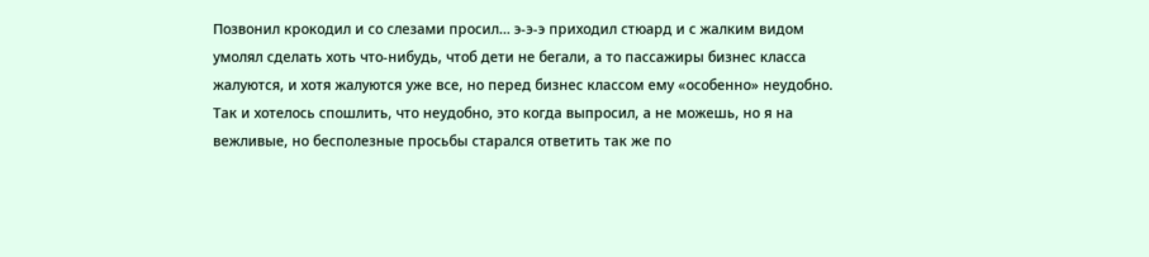Позвонил крокодил и со слезами просил… э-э-э приходил стюард и с жалким видом умолял сделать хоть что-нибудь, чтоб дети не бегали, а то пассажиры бизнес класса жалуются, и хотя жалуются уже все, но перед бизнес классом ему «особенно» неудобно.
Так и хотелось спошлить, что неудобно, это когда выпросил, а не можешь, но я на вежливые, но бесполезные просьбы старался ответить так же по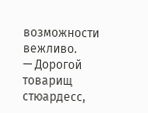возможности вежливо.
— Дорогой товарищ стюардесс,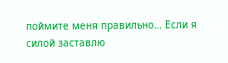поймите меня правильно… Если я силой заставлю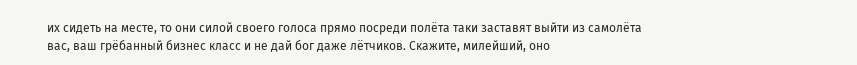их сидеть на месте, то они силой своего голоса прямо посреди полёта таки заставят выйти из самолёта вас, ваш грёбанный бизнес класс и не дай бог даже лётчиков. Скажите, милейший, оно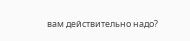вам действительно надо?